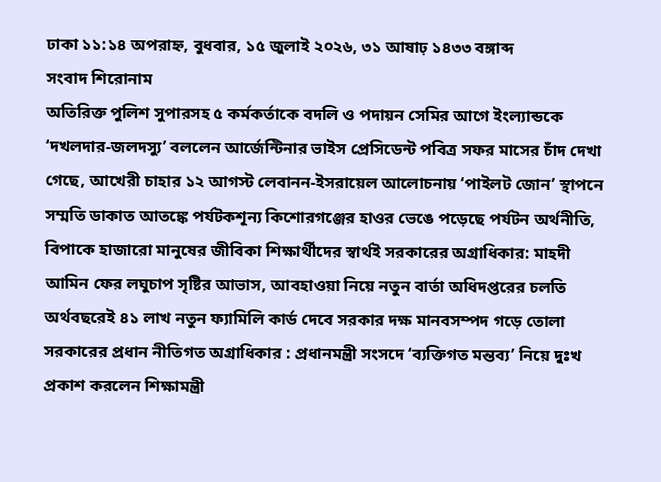ঢাকা ১১:১৪ অপরাহ্ন, বুধবার, ১৫ জুলাই ২০২৬, ৩১ আষাঢ় ১৪৩৩ বঙ্গাব্দ
সংবাদ শিরোনাম
অতিরিক্ত পুলিশ সুপারসহ ৫ কর্মকর্তাকে বদলি ও পদায়ন সেমির আগে ইংল্যান্ডকে ‘দখলদার-জলদস্যু’ বললেন আর্জেন্টিনার ভাইস প্রেসিডেন্ট পবিত্র সফর মাসের চাঁদ দেখা গেছে, আখেরী চাহার ১২ আগস্ট লেবানন-ইসরায়েল আলোচনায় ‘পাইলট জোন’ স্থাপনে সম্মতি ডাকাত আতঙ্কে পর্যটকশূন্য কিশোরগঞ্জের হাওর ভেঙে পড়েছে পর্যটন অর্থনীতি, বিপাকে হাজারো মানুষের জীবিকা শিক্ষার্থীদের স্বার্থই সরকারের অগ্রাধিকার: মাহদী আমিন ফের লঘুচাপ সৃষ্টির আভাস, আবহাওয়া নিয়ে নতুন বার্তা অধিদপ্তরের চলতি অর্থবছরেই ৪১ লাখ নতুন ফ্যামিলি কার্ড দেবে সরকার দক্ষ মানবসম্পদ গড়ে তোলা সরকারের প্রধান নীতিগত অগ্রাধিকার : প্রধানমন্ত্রী সংসদে ‘ব্যক্তিগত মন্তব্য’ নিয়ে দুঃখ প্রকাশ করলেন শিক্ষামন্ত্রী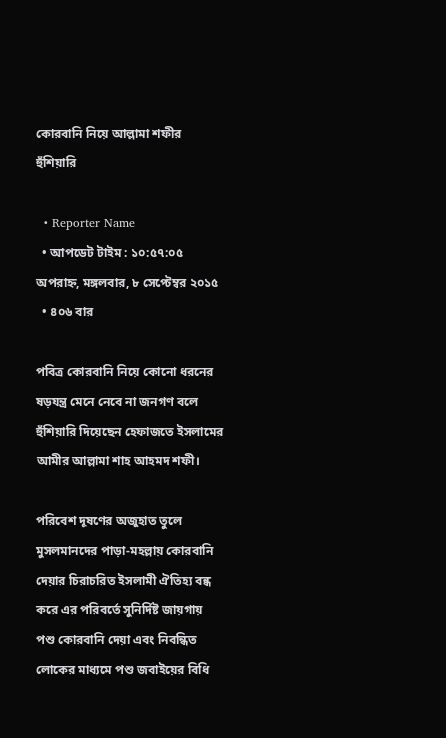কোরবানি নিয়ে আল্লামা শফীর হুঁশিয়ারি

  • Reporter Name
  • আপডেট টাইম : ১০:৫৭:০৫ অপরাহ্ন, মঙ্গলবার, ৮ সেপ্টেম্বর ২০১৫
  • ৪০৬ বার

পবিত্র কোরবানি নিয়ে কোনো ধরনের ষড়যন্ত্র মেনে নেবে না জনগণ বলে হুঁশিয়ারি দিয়েছেন হেফাজতে ইসলামের আমীর আল্লামা শাহ আহমদ শফী।

পরিবেশ দূষণের অজুহাত তুলে মুসলমানদের পাড়া-মহল্লায় কোরবানি দেয়ার চিরাচরিত ইসলামী ঐতিহ্য বন্ধ করে এর পরিবর্তে সুনির্দিষ্ট জায়গায় পশু কোরবানি দেয়া এবং নিবন্ধিত লোকের মাধ্যমে পশু জবাইয়ের বিধি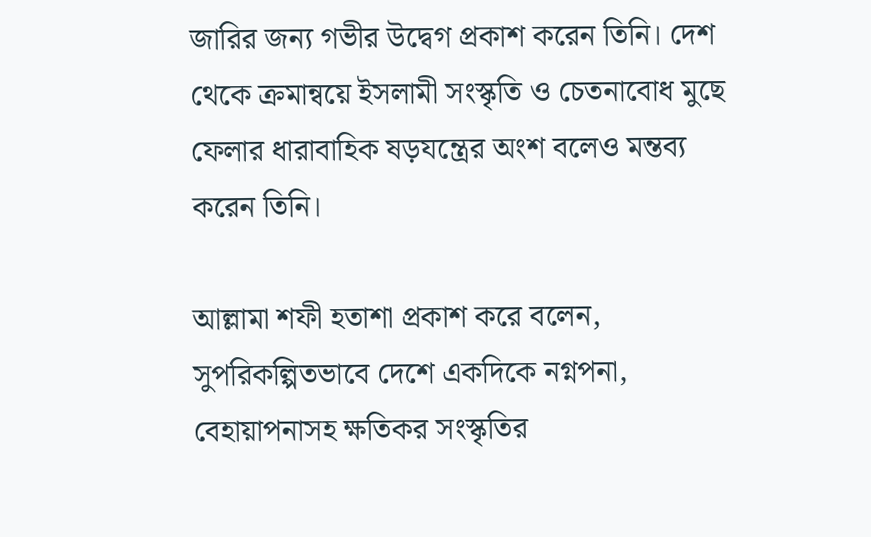জারির জন্য গভীর উদ্বেগ প্রকাশ করেন তিনি। দেশ থেকে ক্রমান্বয়ে ইসলামী সংস্কৃতি ও চেতনাবোধ মুছে ফেলার ধারাবাহিক ষড়যন্ত্রের অংশ বলেও মন্তব্য করেন তিনি।

আল্লামা শফী হতাশা প্রকাশ করে বলেন, সুপরিকল্পিতভাবে দেশে একদিকে নগ্নপনা, বেহায়াপনাসহ ক্ষতিকর সংস্কৃতির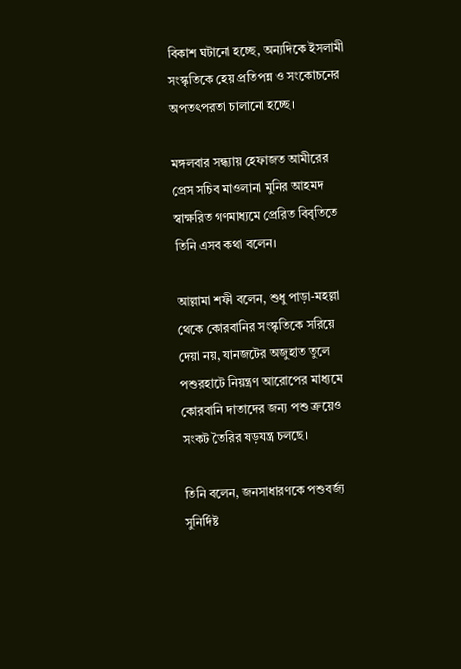বিকাশ ঘটানো হচ্ছে, অন্যদিকে ইসলামী সংস্কৃতিকে হেয় প্রতিপন্ন ও সংকোচনের অপতৎপরতা চালানো হচ্ছে।

মঙ্গলবার সন্ধ্যায় হেফাজত আমীরের প্রেস সচিব মাওলানা মুনির আহমদ স্বাক্ষরিত গণমাধ্যমে প্রেরিত বিবৃতিতে তিনি এসব কথা বলেন।

আল্লামা শফী বলেন, শুধু পাড়া-মহল্লা থেকে কোরবানির সংস্কৃতিকে সরিয়ে দেয়া নয়, যানজটের অজুহাত তুলে পশুরহাটে নিয়ন্ত্রণ আরোপের মাধ্যমে কোরবানি দাতাদের জন্য পশু ক্রয়েও সংকট তৈরির ষড়যন্ত্র চলছে।

তিনি বলেন, জনসাধারণকে পশুবর্জ্য সুনির্দিষ্ট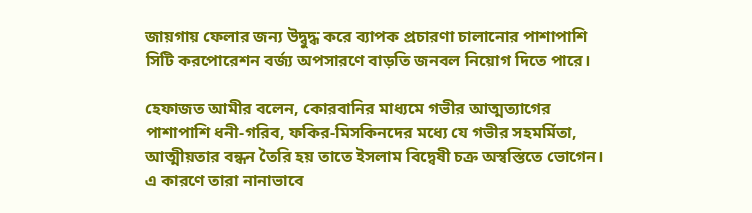জায়গায় ফেলার জন্য উদ্বুদ্ধ করে ব্যাপক প্রচারণা চালানোর পাশাপাশি সিটি করপোরেশন বর্জ্য অপসারণে বাড়তি জনবল নিয়োগ দিতে পারে।

হেফাজত আমীর বলেন, কোরবানির মাধ্যমে গভীর আত্মত্যাগের পাশাপাশি ধনী-গরিব, ফকির-মিসকিনদের মধ্যে যে গভীর সহমর্মিতা, আত্মীয়তার বন্ধন তৈরি হয় তাতে ইসলাম বিদ্বেষী চক্র অস্বস্তিতে ভোগেন। এ কারণে তারা নানাভাবে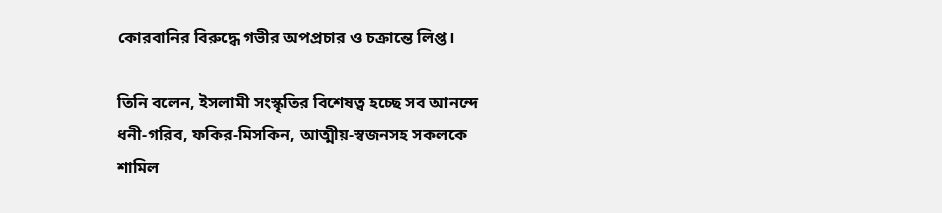কোরবানির বিরুদ্ধে গভীর অপপ্রচার ও চক্রান্তে লিপ্ত।

তিনি বলেন, ইসলামী সংস্কৃতির বিশেষত্ব হচ্ছে সব আনন্দে ধনী-গরিব, ফকির-মিসকিন, আত্মীয়-স্বজনসহ সকলকে শামিল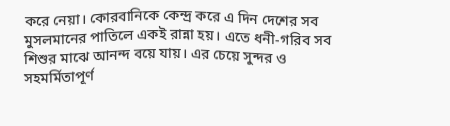করে নেয়া। কোরবানিকে কেন্দ্র করে এ দিন দেশের সব মুসলমানের পাতিলে একই রান্না হয়। এতে ধনী-গরিব সব শিশুর মাঝে আনন্দ বয়ে যায়। এর চেয়ে সুন্দর ও সহমর্মিতাপূর্ণ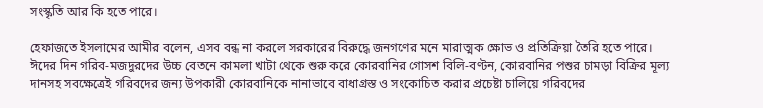সংস্কৃতি আর কি হতে পারে।

হেফাজতে ইসলামের আমীর বলেন, এসব বন্ধ না করলে সরকারের বিরুদ্ধে জনগণের মনে মারাত্মক ক্ষোভ ও প্রতিক্রিয়া তৈরি হতে পারে। ঈদের দিন গরিব-মজদুরদের উচ্চ বেতনে কামলা খাটা থেকে শুরু করে কোরবানির গোসশ বিলি-বণ্টন, কোরবানির পশুর চামড়া বিক্রির মূল্য দানসহ সবক্ষেত্রেই গরিবদের জন্য উপকারী কোরবানিকে নানাভাবে বাধাগ্রস্ত ও সংকোচিত করার প্রচেষ্টা চালিয়ে গরিবদের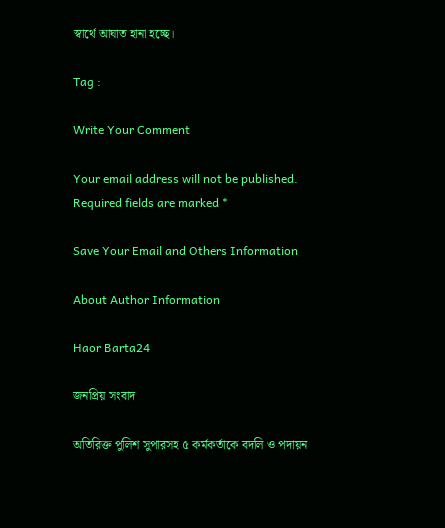স্বার্থে আঘাত হানা হচ্ছে।

Tag :

Write Your Comment

Your email address will not be published. Required fields are marked *

Save Your Email and Others Information

About Author Information

Haor Barta24

জনপ্রিয় সংবাদ

অতিরিক্ত পুলিশ সুপারসহ ৫ কর্মকর্তাকে বদলি ও পদায়ন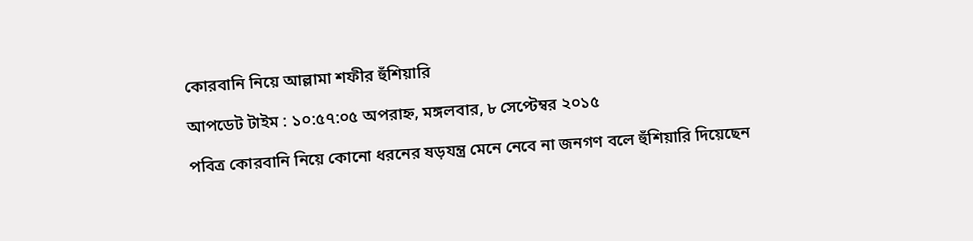কোরবানি নিয়ে আল্লামা শফীর হুঁশিয়ারি

আপডেট টাইম : ১০:৫৭:০৫ অপরাহ্ন, মঙ্গলবার, ৮ সেপ্টেম্বর ২০১৫

পবিত্র কোরবানি নিয়ে কোনো ধরনের ষড়যন্ত্র মেনে নেবে না জনগণ বলে হুঁশিয়ারি দিয়েছেন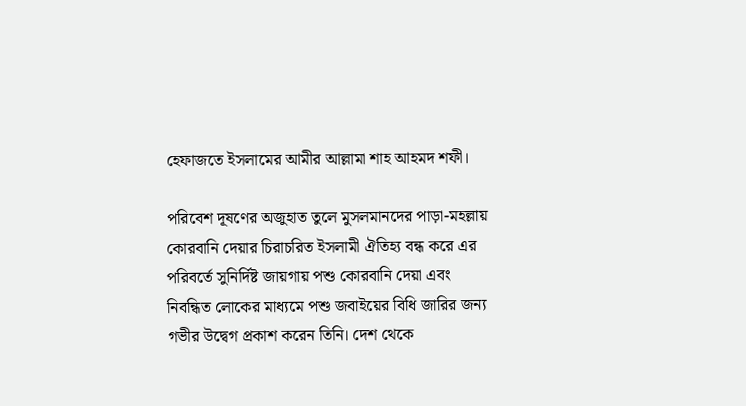হেফাজতে ইসলামের আমীর আল্লামা শাহ আহমদ শফী।

পরিবেশ দূষণের অজুহাত তুলে মুসলমানদের পাড়া-মহল্লায় কোরবানি দেয়ার চিরাচরিত ইসলামী ঐতিহ্য বন্ধ করে এর পরিবর্তে সুনির্দিষ্ট জায়গায় পশু কোরবানি দেয়া এবং নিবন্ধিত লোকের মাধ্যমে পশু জবাইয়ের বিধি জারির জন্য গভীর উদ্বেগ প্রকাশ করেন তিনি। দেশ থেকে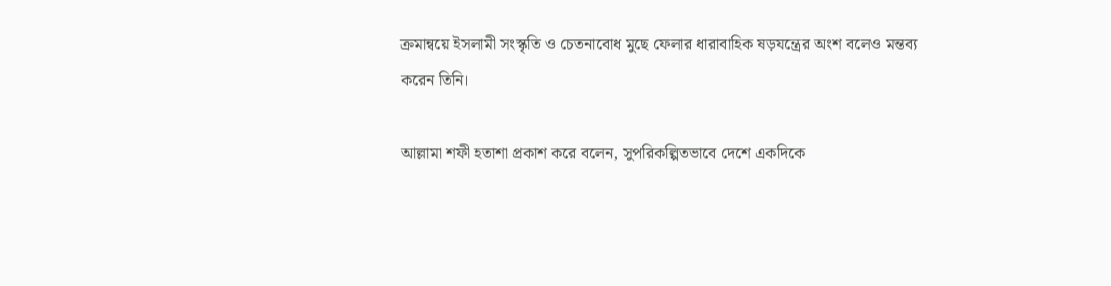ক্রমান্বয়ে ইসলামী সংস্কৃতি ও চেতনাবোধ মুছে ফেলার ধারাবাহিক ষড়যন্ত্রের অংশ বলেও মন্তব্য করেন তিনি।

আল্লামা শফী হতাশা প্রকাশ করে বলেন, সুপরিকল্পিতভাবে দেশে একদিকে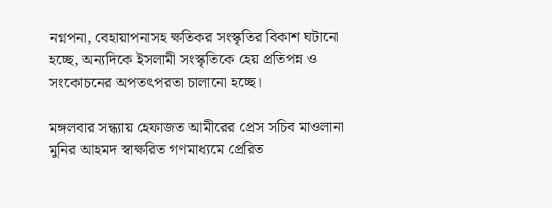নগ্নপনা, বেহায়াপনাসহ ক্ষতিকর সংস্কৃতির বিকাশ ঘটানো হচ্ছে, অন্যদিকে ইসলামী সংস্কৃতিকে হেয় প্রতিপন্ন ও সংকোচনের অপতৎপরতা চালানো হচ্ছে।

মঙ্গলবার সন্ধ্যায় হেফাজত আমীরের প্রেস সচিব মাওলানা মুনির আহমদ স্বাক্ষরিত গণমাধ্যমে প্রেরিত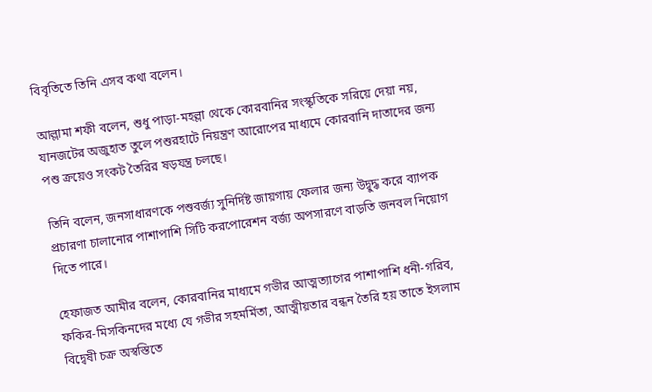বিবৃতিতে তিনি এসব কথা বলেন।

আল্লামা শফী বলেন, শুধু পাড়া-মহল্লা থেকে কোরবানির সংস্কৃতিকে সরিয়ে দেয়া নয়, যানজটের অজুহাত তুলে পশুরহাটে নিয়ন্ত্রণ আরোপের মাধ্যমে কোরবানি দাতাদের জন্য পশু ক্রয়েও সংকট তৈরির ষড়যন্ত্র চলছে।

তিনি বলেন, জনসাধারণকে পশুবর্জ্য সুনির্দিষ্ট জায়গায় ফেলার জন্য উদ্বুদ্ধ করে ব্যাপক প্রচারণা চালানোর পাশাপাশি সিটি করপোরেশন বর্জ্য অপসারণে বাড়তি জনবল নিয়োগ দিতে পারে।

হেফাজত আমীর বলেন, কোরবানির মাধ্যমে গভীর আত্মত্যাগের পাশাপাশি ধনী-গরিব, ফকির-মিসকিনদের মধ্যে যে গভীর সহমর্মিতা, আত্মীয়তার বন্ধন তৈরি হয় তাতে ইসলাম বিদ্বেষী চক্র অস্বস্তিতে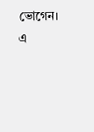ভোগেন। এ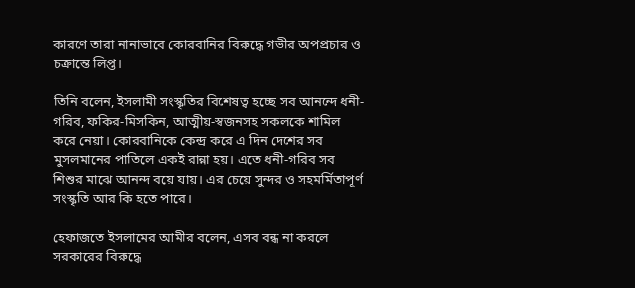কারণে তারা নানাভাবে কোরবানির বিরুদ্ধে গভীর অপপ্রচার ও চক্রান্তে লিপ্ত।

তিনি বলেন, ইসলামী সংস্কৃতির বিশেষত্ব হচ্ছে সব আনন্দে ধনী-গরিব, ফকির-মিসকিন, আত্মীয়-স্বজনসহ সকলকে শামিল করে নেয়া। কোরবানিকে কেন্দ্র করে এ দিন দেশের সব মুসলমানের পাতিলে একই রান্না হয়। এতে ধনী-গরিব সব শিশুর মাঝে আনন্দ বয়ে যায়। এর চেয়ে সুন্দর ও সহমর্মিতাপূর্ণ সংস্কৃতি আর কি হতে পারে।

হেফাজতে ইসলামের আমীর বলেন, এসব বন্ধ না করলে সরকারের বিরুদ্ধে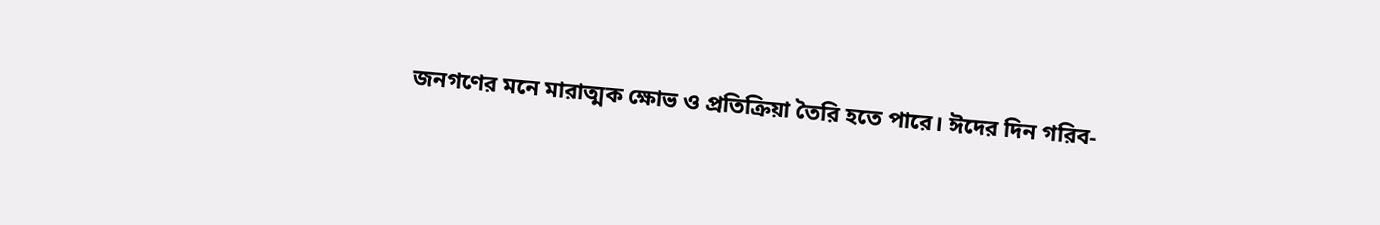জনগণের মনে মারাত্মক ক্ষোভ ও প্রতিক্রিয়া তৈরি হতে পারে। ঈদের দিন গরিব-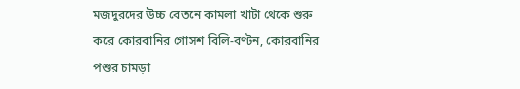মজদুরদের উচ্চ বেতনে কামলা খাটা থেকে শুরু করে কোরবানির গোসশ বিলি-বণ্টন, কোরবানির পশুর চামড়া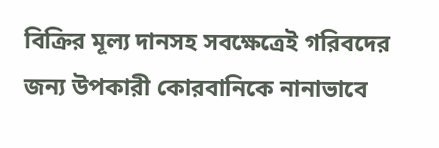বিক্রির মূল্য দানসহ সবক্ষেত্রেই গরিবদের জন্য উপকারী কোরবানিকে নানাভাবে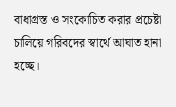বাধাগ্রস্ত ও সংকোচিত করার প্রচেষ্টা চালিয়ে গরিবদের স্বার্থে আঘাত হানা হচ্ছে।